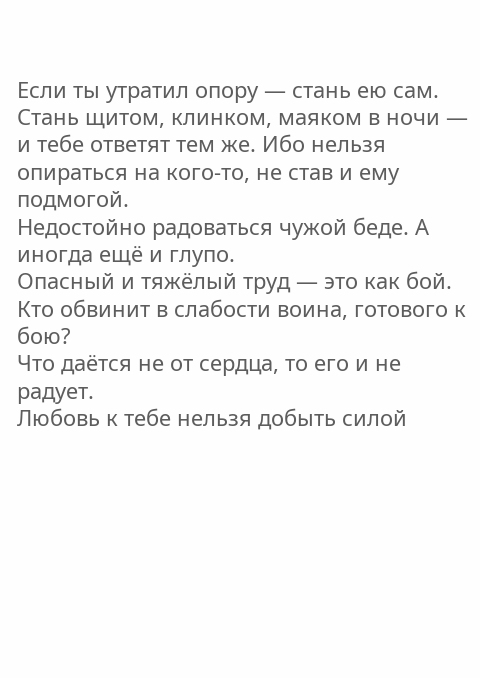Если ты утратил опору — стань ею сам. Стань щитом, клинком, маяком в ночи — и тебе ответят тем же. Ибо нельзя опираться на кого-то, не став и ему подмогой.
Недостойно радоваться чужой беде. А иногда ещё и глупо.
Опасный и тяжёлый труд — это как бой. Кто обвинит в слабости воина, готового к бою?
Что даётся не от сердца, то его и не радует.
Любовь к тебе нельзя добыть силой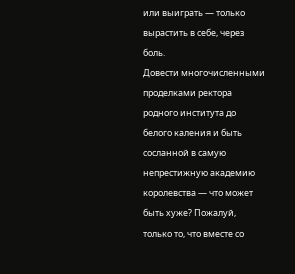или выиграть — только вырастить в себе, через боль.
Довести многочисленными проделками ректора родного института до белого каления и быть сосланной в самую непрестижную академию королевства — что может быть хуже? Пожалуй, только то, что вместе со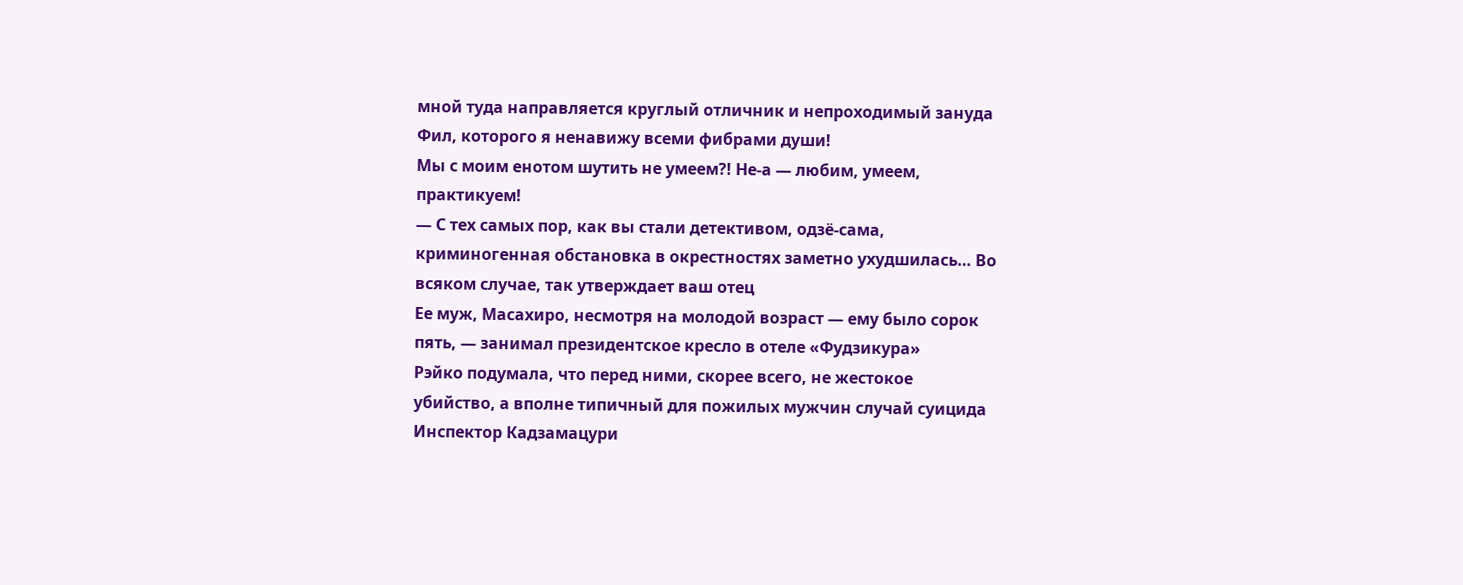мной туда направляется круглый отличник и непроходимый зануда Фил, которого я ненавижу всеми фибрами души!
Мы с моим енотом шутить не умеем?! Не-а — любим, умеем, практикуем!
— С тех самых пор, как вы стали детективом, одзё-сама, криминогенная обстановка в окрестностях заметно ухудшилась… Во всяком случае, так утверждает ваш отец
Ее муж, Масахиро, несмотря на молодой возраст — ему было сорок пять, — занимал президентское кресло в отеле «Фудзикура»
Рэйко подумала, что перед ними, скорее всего, не жестокое убийство, а вполне типичный для пожилых мужчин случай суицида
Инспектор Кадзамацури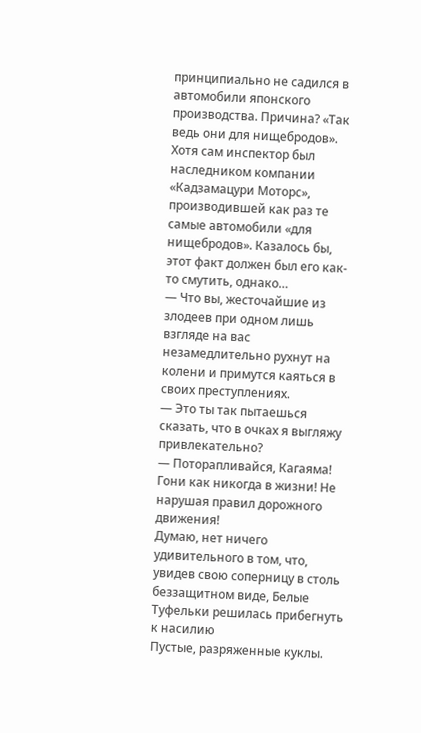принципиально не садился в автомобили японского производства. Причина? «Так ведь они для нищебродов». Хотя сам инспектор был наследником компании «Кадзамацури Моторс», производившей как раз те самые автомобили «для нищебродов». Казалось бы, этот факт должен был его как-то смутить, однако…
— Что вы, жесточайшие из злодеев при одном лишь взгляде на вас незамедлительно рухнут на колени и примутся каяться в своих преступлениях.
— Это ты так пытаешься сказать, что в очках я выгляжу привлекательно?
— Поторапливайся, Кагаяма! Гони как никогда в жизни! Не нарушая правил дорожного движения!
Думаю, нет ничего удивительного в том, что, увидев свою соперницу в столь беззащитном виде, Белые Туфельки решилась прибегнуть к насилию
Пустые, разряженные куклы.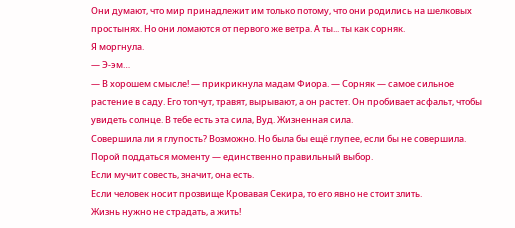Они думают, что мир принадлежит им только потому, что они родились на шелковых простынях. Но они ломаются от первого же ветра. А ты... ты как сорняк.
Я моргнула.
— Э-эм…
— В хорошем смысле! — прикрикнула мадам Фиора. — Сорняк — самое сильное растение в саду. Его топчут, травят, вырывают, а он растет. Он пробивает асфальт, чтобы увидеть солнце. В тебе есть эта сила, Вуд. Жизненная сила.
Совершила ли я глупость? Возможно. Но была бы ещё глупее, если бы не совершила. Порой поддаться моменту — единственно правильный выбор.
Если мучит совесть, значит, она есть.
Если человек носит прозвище Кровавая Секира, то его явно не стоит злить.
Жизнь нужно не страдать, а жить!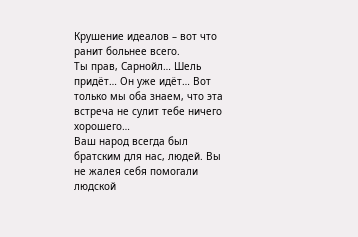Крушение идеалов – вот что ранит больнее всего.
Ты прав, Сарнойл… Шель придёт… Он уже идёт… Вот только мы оба знаем, что эта встреча не сулит тебе ничего хорошего…
Ваш народ всегда был братским для нас, людей. Вы не жалея себя помогали людской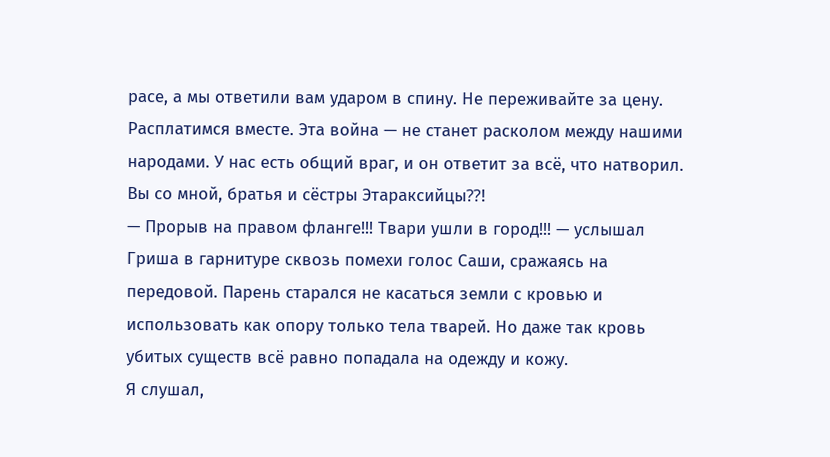расе, а мы ответили вам ударом в спину. Не переживайте за цену. Расплатимся вместе. Эта война — не станет расколом между нашими народами. У нас есть общий враг, и он ответит за всё, что натворил. Вы со мной, братья и сёстры Этараксийцы⁇!
— Прорыв на правом фланге!!! Твари ушли в город!!! — услышал Гриша в гарнитуре сквозь помехи голос Саши, сражаясь на передовой. Парень старался не касаться земли с кровью и использовать как опору только тела тварей. Но даже так кровь убитых существ всё равно попадала на одежду и кожу.
Я слушал,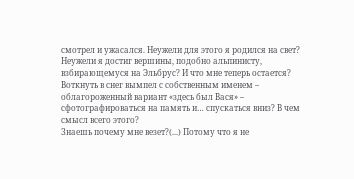смотрел и ужасался. Неужели для этого я родился на свет? Неужели я достиг вершины, подобно альпинисту, взбирающемуся на Эльбрус? И что мне теперь остается? Воткнуть в снег вымпел с собственным именем – облагороженный вариант «здесь был Вася» – сфотографироваться на память и… спускаться вниз? В чем смысл всего этого?
Знаешь почему мне везет?(...) Потому что я не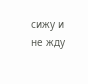сижу и не жду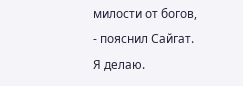милости от богов, - пояснил Сайгат. Я делаю.